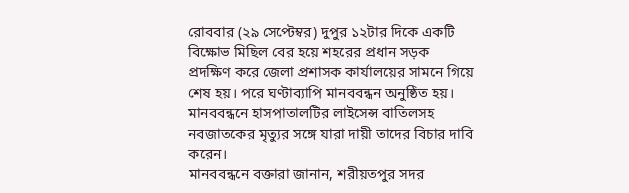রোববার (২৯ সেপ্টেম্বর) দুপুর ১২টার দিকে একটি বিক্ষোভ মিছিল বের হয়ে শহরের প্রধান সড়ক প্রদক্ষিণ করে জেলা প্রশাসক কার্যালয়ের সামনে গিয়ে শেষ হয়। পরে ঘণ্টাব্যাপি মানববন্ধন অনুষ্ঠিত হয়। মানববন্ধনে হাসপাতালটির লাইসেন্স বাতিলসহ নবজাতকের মৃত্যুর সঙ্গে যারা দায়ী তাদের বিচার দাবি করেন।
মানববন্ধনে বক্তারা জানান, শরীয়তপুর সদর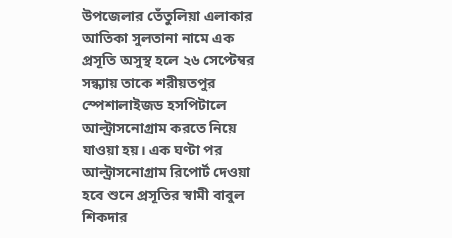উপজেলার তেঁতুলিয়া এলাকার আতিকা সুলতানা নামে এক প্রসূতি অসুস্থ হলে ২৬ সেপ্টেম্বর সন্ধ্যায় তাকে শরীয়তপুর স্পেশালাইজড হসপিটালে আল্ট্রাসনোগ্রাম করতে নিয়ে যাওয়া হয়। এক ঘণ্টা পর আল্ট্রাসনোগ্রাম রিপোর্ট দেওয়া হবে শুনে প্রসূতির স্বামী বাবুল শিকদার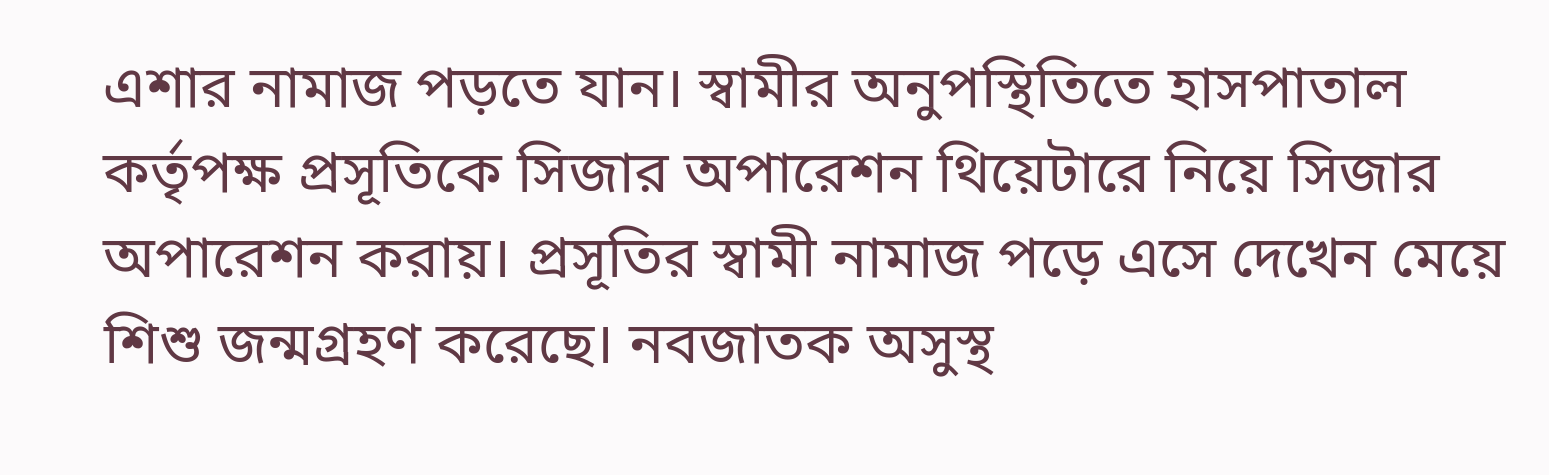এশার নামাজ পড়তে যান। স্বামীর অনুপস্থিতিতে হাসপাতাল কর্তৃপক্ষ প্রসূতিকে সিজার অপারেশন থিয়েটারে নিয়ে সিজার অপারেশন করায়। প্রসূতির স্বামী নামাজ পড়ে এসে দেখেন মেয়ে শিশু জন্মগ্রহণ করেছে। নবজাতক অসুস্থ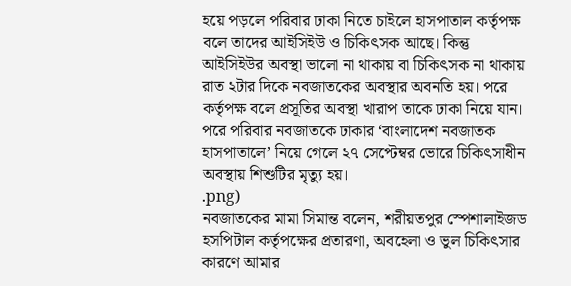হয়ে পড়লে পরিবার ঢাকা নিতে চাইলে হাসপাতাল কর্তৃপক্ষ বলে তাদের আইসিইউ ও চিকিৎসক আছে। কিন্তু আইসিইউর অবস্থা ভালো না থাকায় বা চিকিৎসক না থাকায় রাত ২টার দিকে নবজাতকের অবস্থার অবনতি হয়। পরে কর্তৃপক্ষ বলে প্রসূতির অবস্থা খারাপ তাকে ঢাকা নিয়ে যান। পরে পরিবার নবজাতকে ঢাকার ‘বাংলাদেশ নবজাতক হাসপাতালে’ নিয়ে গেলে ২৭ সেপ্টেম্বর ভোরে চিকিৎসাধীন অবস্থায় শিশুটির মৃত্যু হয়।
.png)
নবজাতকের মামা সিমান্ত বলেন, শরীয়তপুর স্পেশালাইজড হসপিটাল কর্তৃপক্ষের প্রতারণা, অবহেলা ও ভুল চিকিৎসার কারণে আমার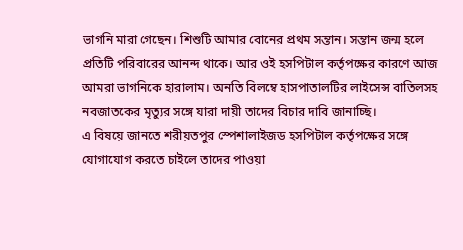ভাগনি মারা গেছেন। শিশুটি আমার বোনের প্রথম সন্তান। সন্তান জন্ম হলে প্রতিটি পরিবারের আনন্দ থাকে। আর ওই হসপিটাল কর্তৃপক্ষের কারণে আজ আমরা ভাগনিকে হারালাম। অনতি বিলম্বে হাসপাতালটির লাইসেন্স বাতিলসহ নবজাতকের মৃত্যুর সঙ্গে যারা দায়ী তাদের বিচার দাবি জানাচ্ছি।
এ বিষয়ে জানতে শরীয়তপুর স্পেশালাইজড হসপিটাল কর্তৃপক্ষের সঙ্গে যোগাযোগ করতে চাইলে তাদের পাওয়া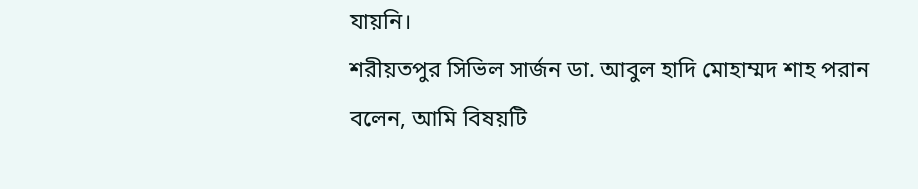যায়নি।
শরীয়তপুর সিভিল সার্জন ডা. আবুল হাদি মোহাম্মদ শাহ পরান বলেন, আমি বিষয়টি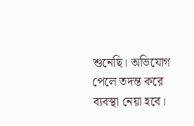শুনেছি। অভিযোগ পেলে তদন্ত করে ব্যবস্থা নেয়া হবে।